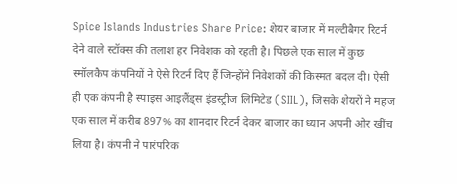Spice Islands Industries Share Price: शेयर बाजार में मल्टीबैगर रिटर्न देने वाले स्टॉक्स की तलाश हर निवेशक को रहती है। पिछले एक साल में कुछ स्मॉलकैप कंपनियों ने ऐसे रिटर्न दिए हैं जिन्होंने निवेशकों की किस्मत बदल दी। ऐसी ही एक कंपनी है स्पाइस आइलैंड्स इंडस्ट्रीज लिमिटेड (SIIL), जिसके शेयरों ने महज एक साल में करीब 897% का शानदार रिटर्न देकर बाजार का ध्यान अपनी ओर खींच लिया है। कंपनी ने पारंपरिक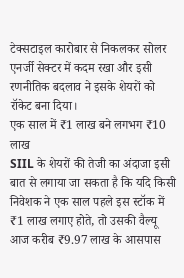टेक्सटाइल कारोबार से निकलकर सोलर एनर्जी सेक्टर में कदम रखा और इसी रणनीतिक बदलाव ने इसके शेयरों को रॉकेट बना दिया।
एक साल में ₹1 लाख बने लगभग ₹10 लाख
SIIL के शेयरों की तेजी का अंदाजा इसी बात से लगाया जा सकता है कि यदि किसी निवेशक ने एक साल पहले इस स्टॉक में ₹1 लाख लगाए होते, तो उसकी वैल्यू आज करीब ₹9.97 लाख के आसपास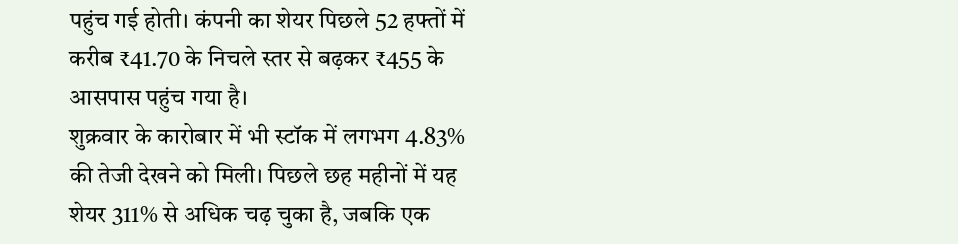पहुंच गई होती। कंपनी का शेयर पिछले 52 हफ्तों में करीब ₹41.70 के निचले स्तर से बढ़कर ₹455 के आसपास पहुंच गया है।
शुक्रवार के कारोबार में भी स्टॉक में लगभग 4.83% की तेजी देखने को मिली। पिछले छह महीनों में यह शेयर 311% से अधिक चढ़ चुका है, जबकि एक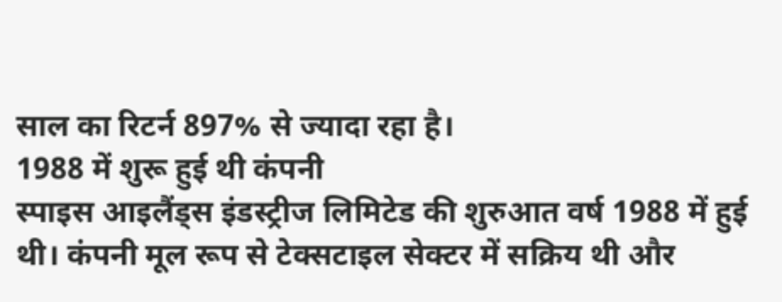साल का रिटर्न 897% से ज्यादा रहा है।
1988 में शुरू हुई थी कंपनी
स्पाइस आइलैंड्स इंडस्ट्रीज लिमिटेड की शुरुआत वर्ष 1988 में हुई थी। कंपनी मूल रूप से टेक्सटाइल सेक्टर में सक्रिय थी और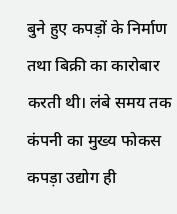बुने हुए कपड़ों के निर्माण तथा बिक्री का कारोबार करती थी। लंबे समय तक कंपनी का मुख्य फोकस कपड़ा उद्योग ही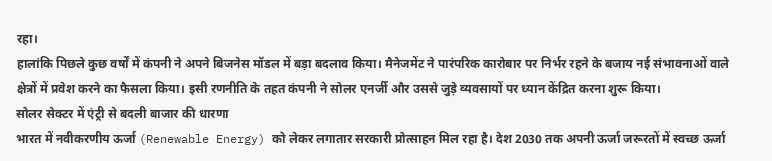रहा।
हालांकि पिछले कुछ वर्षों में कंपनी ने अपने बिजनेस मॉडल में बड़ा बदलाव किया। मैनेजमेंट ने पारंपरिक कारोबार पर निर्भर रहने के बजाय नई संभावनाओं वाले क्षेत्रों में प्रवेश करने का फैसला किया। इसी रणनीति के तहत कंपनी ने सोलर एनर्जी और उससे जुड़े व्यवसायों पर ध्यान केंद्रित करना शुरू किया।
सोलर सेक्टर में एंट्री से बदली बाजार की धारणा
भारत में नवीकरणीय ऊर्जा (Renewable Energy) को लेकर लगातार सरकारी प्रोत्साहन मिल रहा है। देश 2030 तक अपनी ऊर्जा जरूरतों में स्वच्छ ऊर्जा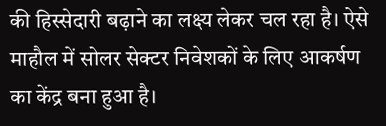की हिस्सेदारी बढ़ाने का लक्ष्य लेकर चल रहा है। ऐसे माहौल में सोलर सेक्टर निवेशकों के लिए आकर्षण का केंद्र बना हुआ है।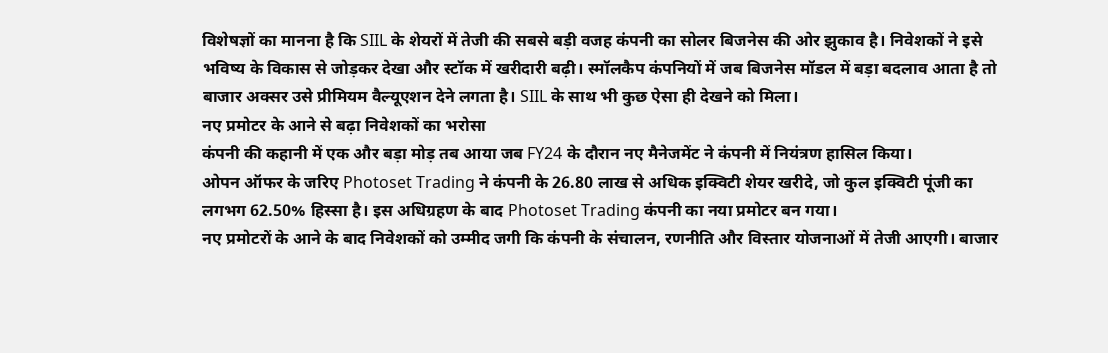विशेषज्ञों का मानना है कि SIIL के शेयरों में तेजी की सबसे बड़ी वजह कंपनी का सोलर बिजनेस की ओर झुकाव है। निवेशकों ने इसे भविष्य के विकास से जोड़कर देखा और स्टॉक में खरीदारी बढ़ी। स्मॉलकैप कंपनियों में जब बिजनेस मॉडल में बड़ा बदलाव आता है तो बाजार अक्सर उसे प्रीमियम वैल्यूएशन देने लगता है। SIIL के साथ भी कुछ ऐसा ही देखने को मिला।
नए प्रमोटर के आने से बढ़ा निवेशकों का भरोसा
कंपनी की कहानी में एक और बड़ा मोड़ तब आया जब FY24 के दौरान नए मैनेजमेंट ने कंपनी में नियंत्रण हासिल किया।
ओपन ऑफर के जरिए Photoset Trading ने कंपनी के 26.80 लाख से अधिक इक्विटी शेयर खरीदे, जो कुल इक्विटी पूंजी का लगभग 62.50% हिस्सा है। इस अधिग्रहण के बाद Photoset Trading कंपनी का नया प्रमोटर बन गया।
नए प्रमोटरों के आने के बाद निवेशकों को उम्मीद जगी कि कंपनी के संचालन, रणनीति और विस्तार योजनाओं में तेजी आएगी। बाजार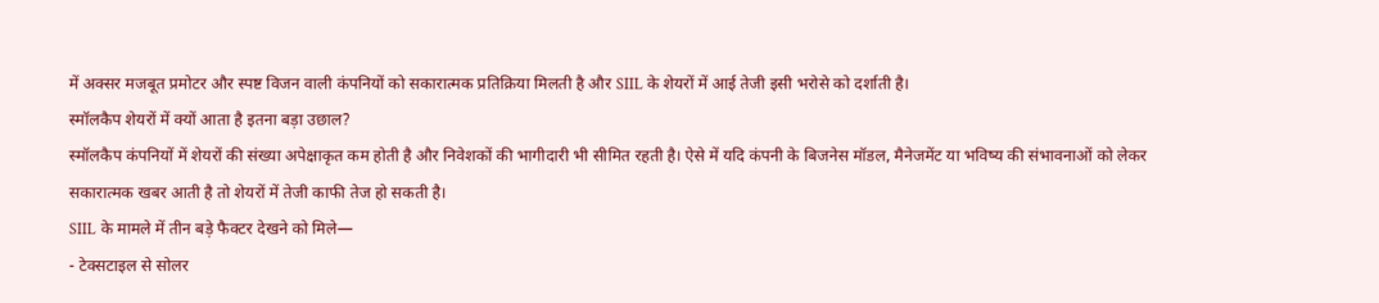में अक्सर मजबूत प्रमोटर और स्पष्ट विजन वाली कंपनियों को सकारात्मक प्रतिक्रिया मिलती है और SIIL के शेयरों में आई तेजी इसी भरोसे को दर्शाती है।
स्मॉलकैप शेयरों में क्यों आता है इतना बड़ा उछाल?
स्मॉलकैप कंपनियों में शेयरों की संख्या अपेक्षाकृत कम होती है और निवेशकों की भागीदारी भी सीमित रहती है। ऐसे में यदि कंपनी के बिजनेस मॉडल, मैनेजमेंट या भविष्य की संभावनाओं को लेकर सकारात्मक खबर आती है तो शेयरों में तेजी काफी तेज हो सकती है।
SIIL के मामले में तीन बड़े फैक्टर देखने को मिले—
- टेक्सटाइल से सोलर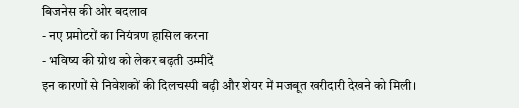बिजनेस की ओर बदलाव
- नए प्रमोटरों का नियंत्रण हासिल करना
- भविष्य की ग्रोथ को लेकर बढ़ती उम्मीदें
इन कारणों से निवेशकों की दिलचस्पी बढ़ी और शेयर में मजबूत खरीदारी देखने को मिली।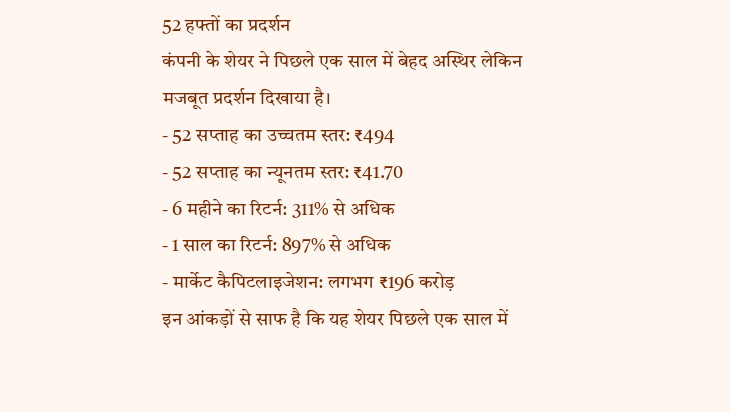52 हफ्तों का प्रदर्शन
कंपनी के शेयर ने पिछले एक साल में बेहद अस्थिर लेकिन मजबूत प्रदर्शन दिखाया है।
- 52 सप्ताह का उच्चतम स्तर: ₹494
- 52 सप्ताह का न्यूनतम स्तर: ₹41.70
- 6 महीने का रिटर्न: 311% से अधिक
- 1 साल का रिटर्न: 897% से अधिक
- मार्केट कैपिटलाइजेशन: लगभग ₹196 करोड़
इन आंकड़ों से साफ है कि यह शेयर पिछले एक साल में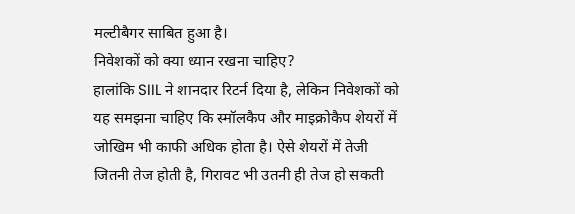मल्टीबैगर साबित हुआ है।
निवेशकों को क्या ध्यान रखना चाहिए?
हालांकि SIIL ने शानदार रिटर्न दिया है, लेकिन निवेशकों को यह समझना चाहिए कि स्मॉलकैप और माइक्रोकैप शेयरों में जोखिम भी काफी अधिक होता है। ऐसे शेयरों में तेजी जितनी तेज होती है, गिरावट भी उतनी ही तेज हो सकती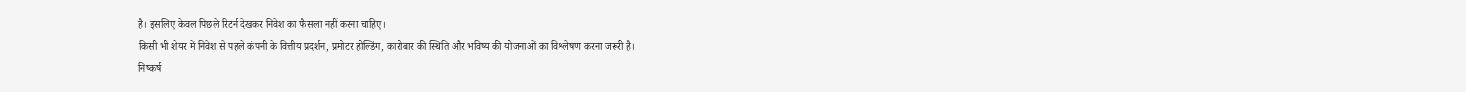है। इसलिए केवल पिछले रिटर्न देखकर निवेश का फैसला नहीं करना चाहिए।
किसी भी शेयर में निवेश से पहले कंपनी के वित्तीय प्रदर्शन, प्रमोटर होल्डिंग, कारोबार की स्थिति और भविष्य की योजनाओं का विश्लेषण करना जरूरी है।
निष्कर्ष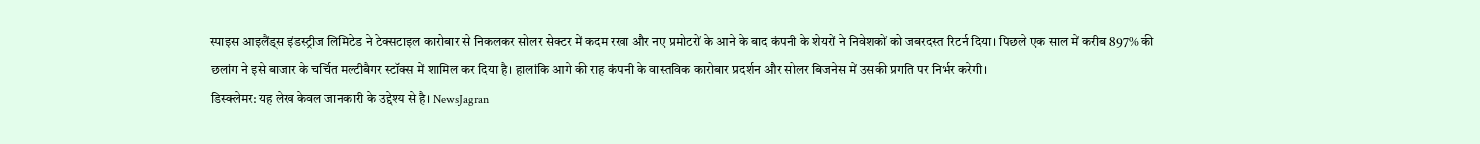स्पाइस आइलैंड्स इंडस्ट्रीज लिमिटेड ने टेक्सटाइल कारोबार से निकलकर सोलर सेक्टर में कदम रखा और नए प्रमोटरों के आने के बाद कंपनी के शेयरों ने निवेशकों को जबरदस्त रिटर्न दिया। पिछले एक साल में करीब 897% की छलांग ने इसे बाजार के चर्चित मल्टीबैगर स्टॉक्स में शामिल कर दिया है। हालांकि आगे की राह कंपनी के वास्तविक कारोबार प्रदर्शन और सोलर बिजनेस में उसकी प्रगति पर निर्भर करेगी।
डिस्क्लेमर: यह लेख केवल जानकारी के उद्देश्य से है। NewsJagran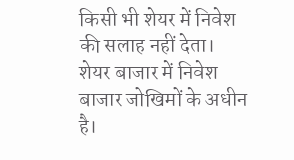किसी भी शेयर में निवेश की सलाह नहीं देता। शेयर बाजार में निवेश बाजार जोखिमों के अधीन है।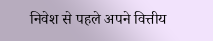निवेश से पहले अपने वित्तीय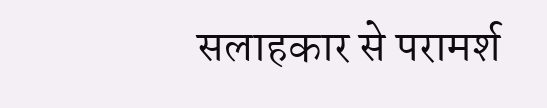सलाहकार से परामर्श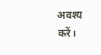अवश्य करें।